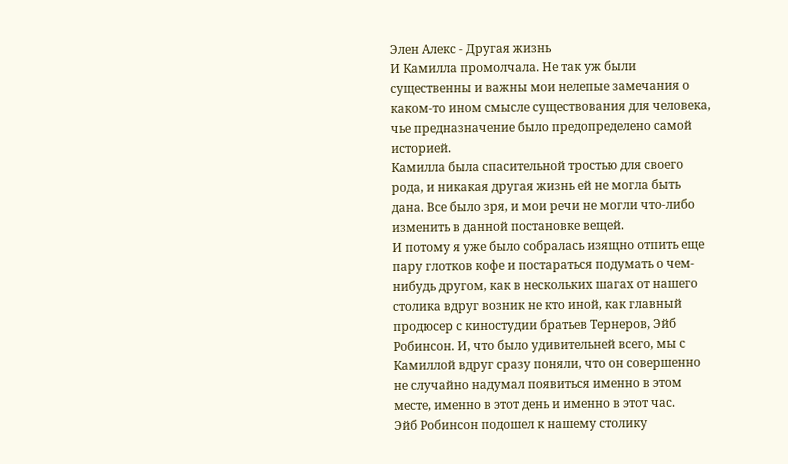Элен Алекс - Другая жизнь
И Камилла промолчала. Не так уж были существенны и важны мои нелепые замечания о каком-то ином смысле существования для человека, чье предназначение было предопределено самой историей.
Камилла была спасительной тростью для своего рода, и никакая другая жизнь ей не могла быть дана. Все было зря, и мои речи не могли что-либо изменить в данной постановке вещей.
И потому я уже было собралась изящно отпить еще пару глотков кофе и постараться подумать о чем-нибудь другом, как в нескольких шагах от нашего столика вдруг возник не кто иной, как главный продюсер с киностудии братьев Тернеров, Эйб Робинсон. И, что было удивительней всего, мы с Камиллой вдруг сразу поняли, что он совершенно не случайно надумал появиться именно в этом месте, именно в этот день и именно в этот час.
Эйб Робинсон подошел к нашему столику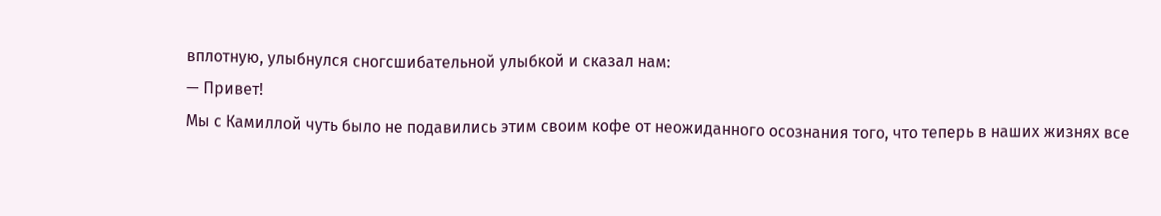вплотную, улыбнулся сногсшибательной улыбкой и сказал нам:
— Привет!
Мы с Камиллой чуть было не подавились этим своим кофе от неожиданного осознания того, что теперь в наших жизнях все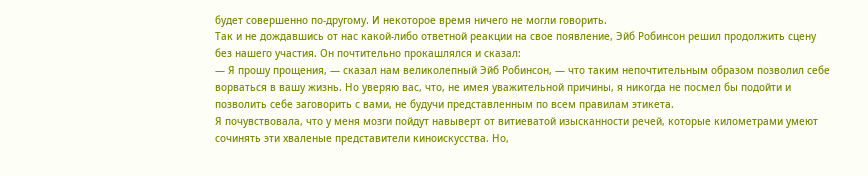будет совершенно по-другому. И некоторое время ничего не могли говорить.
Так и не дождавшись от нас какой-либо ответной реакции на свое появление, Эйб Робинсон решил продолжить сцену без нашего участия. Он почтительно прокашлялся и сказал:
— Я прошу прощения, — сказал нам великолепный Эйб Робинсон, — что таким непочтительным образом позволил себе ворваться в вашу жизнь. Но уверяю вас, что, не имея уважительной причины, я никогда не посмел бы подойти и позволить себе заговорить с вами, не будучи представленным по всем правилам этикета.
Я почувствовала, что у меня мозги пойдут навыверт от витиеватой изысканности речей, которые километрами умеют сочинять эти хваленые представители киноискусства. Но,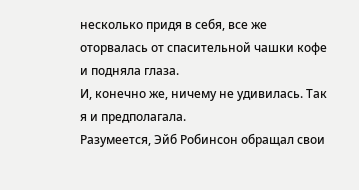несколько придя в себя, все же оторвалась от спасительной чашки кофе и подняла глаза.
И, конечно же, ничему не удивилась. Так я и предполагала.
Разумеется, Эйб Робинсон обращал свои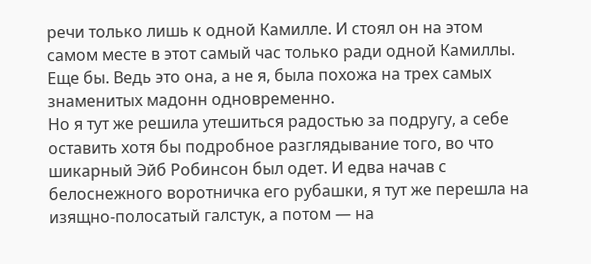речи только лишь к одной Камилле. И стоял он на этом самом месте в этот самый час только ради одной Камиллы. Еще бы. Ведь это она, а не я, была похожа на трех самых знаменитых мадонн одновременно.
Но я тут же решила утешиться радостью за подругу, а себе оставить хотя бы подробное разглядывание того, во что шикарный Эйб Робинсон был одет. И едва начав с белоснежного воротничка его рубашки, я тут же перешла на изящно-полосатый галстук, а потом — на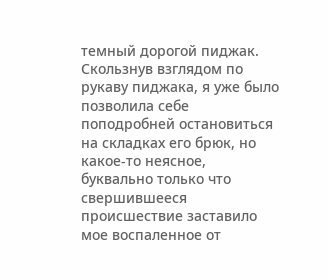темный дорогой пиджак. Скользнув взглядом по рукаву пиджака, я уже было позволила себе поподробней остановиться на складках его брюк, но какое-то неясное, буквально только что свершившееся происшествие заставило мое воспаленное от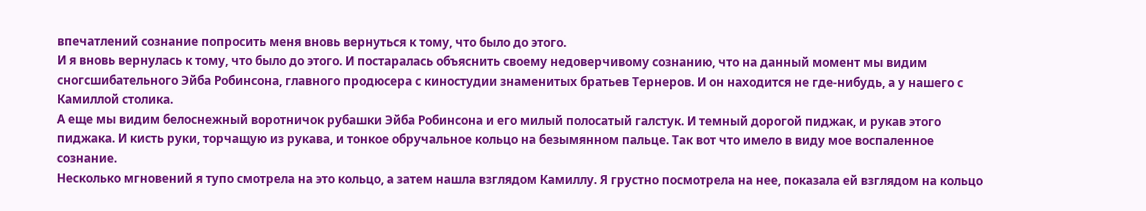впечатлений сознание попросить меня вновь вернуться к тому, что было до этого.
И я вновь вернулась к тому, что было до этого. И постаралась объяснить своему недоверчивому сознанию, что на данный момент мы видим сногсшибательного Эйба Робинсона, главного продюсера с киностудии знаменитых братьев Тернеров. И он находится не где-нибудь, а у нашего с Камиллой столика.
А еще мы видим белоснежный воротничок рубашки Эйба Робинсона и его милый полосатый галстук. И темный дорогой пиджак, и рукав этого пиджака. И кисть руки, торчащую из рукава, и тонкое обручальное кольцо на безымянном пальце. Так вот что имело в виду мое воспаленное сознание.
Несколько мгновений я тупо смотрела на это кольцо, а затем нашла взглядом Камиллу. Я грустно посмотрела на нее, показала ей взглядом на кольцо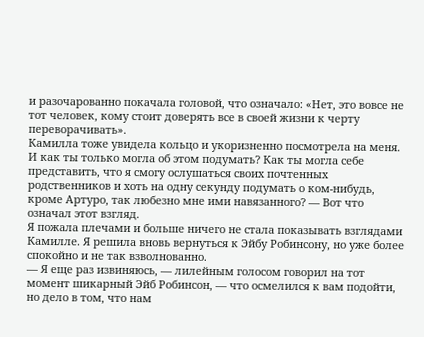и разочарованно покачала головой, что означало: «Нет, это вовсе не тот человек, кому стоит доверять все в своей жизни к черту переворачивать».
Камилла тоже увидела кольцо и укоризненно посмотрела на меня.
И как ты только могла об этом подумать? Как ты могла себе представить, что я смогу ослушаться своих почтенных родственников и хоть на одну секунду подумать о ком-нибудь, кроме Артуро, так любезно мне ими навязанного? — Вот что означал этот взгляд.
Я пожала плечами и больше ничего не стала показывать взглядами Камилле. Я решила вновь вернуться к Эйбу Робинсону, но уже более спокойно и не так взволнованно.
— Я еще раз извиняюсь, — лилейным голосом говорил на тот момент шикарный Эйб Робинсон, — что осмелился к вам подойти, но дело в том, что нам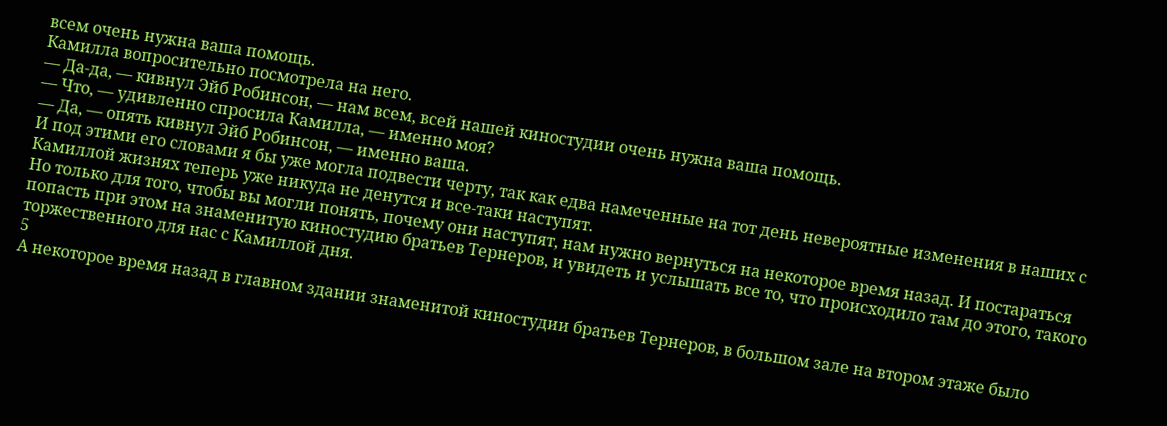всем очень нужна ваша помощь.
Камилла вопросительно посмотрела на него.
— Да-да, — кивнул Эйб Робинсон, — нам всем, всей нашей киностудии очень нужна ваша помощь.
— Что, — удивленно спросила Камилла, — именно моя?
— Да, — опять кивнул Эйб Робинсон, — именно ваша.
И под этими его словами я бы уже могла подвести черту, так как едва намеченные на тот день невероятные изменения в наших с Камиллой жизнях теперь уже никуда не денутся и все-таки наступят.
Но только для того, чтобы вы могли понять, почему они наступят, нам нужно вернуться на некоторое время назад. И постараться попасть при этом на знаменитую киностудию братьев Тернеров, и увидеть и услышать все то, что происходило там до этого, такого торжественного для нас с Камиллой дня.
5
А некоторое время назад в главном здании знаменитой киностудии братьев Тернеров, в большом зале на втором этаже было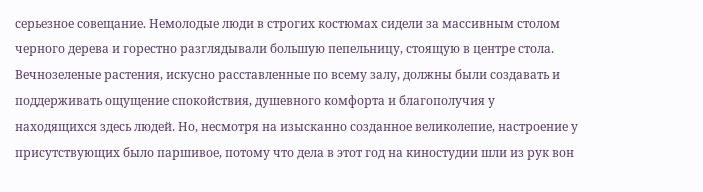серьезное совещание. Немолодые люди в строгих костюмах сидели за массивным столом черного дерева и горестно разглядывали большую пепельницу, стоящую в центре стола.
Вечнозеленые растения, искусно расставленные по всему залу, должны были создавать и поддерживать ощущение спокойствия, душевного комфорта и благополучия у находящихся здесь людей. Но, несмотря на изысканно созданное великолепие, настроение у присутствующих было паршивое, потому что дела в этот год на киностудии шли из рук вон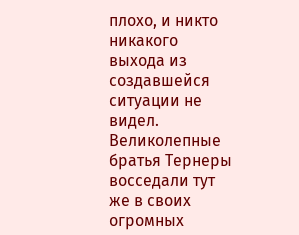плохо, и никто никакого выхода из создавшейся ситуации не видел.
Великолепные братья Тернеры восседали тут же в своих огромных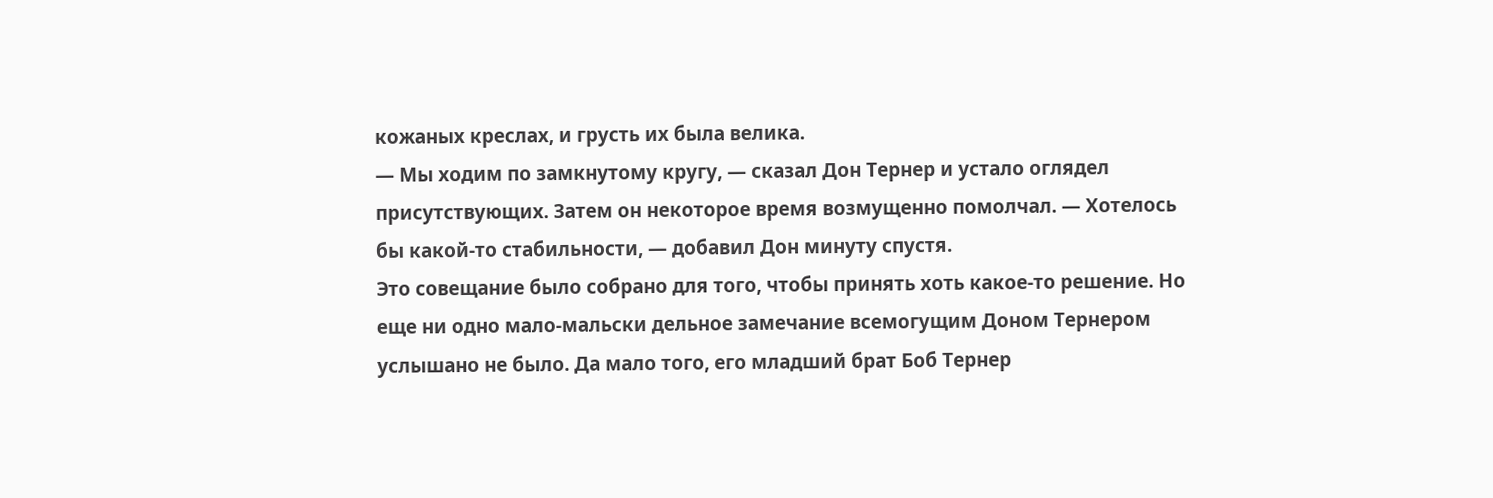кожаных креслах, и грусть их была велика.
— Мы ходим по замкнутому кругу, — сказал Дон Тернер и устало оглядел присутствующих. Затем он некоторое время возмущенно помолчал. — Хотелось бы какой-то стабильности, — добавил Дон минуту спустя.
Это совещание было собрано для того, чтобы принять хоть какое-то решение. Но еще ни одно мало-мальски дельное замечание всемогущим Доном Тернером услышано не было. Да мало того, его младший брат Боб Тернер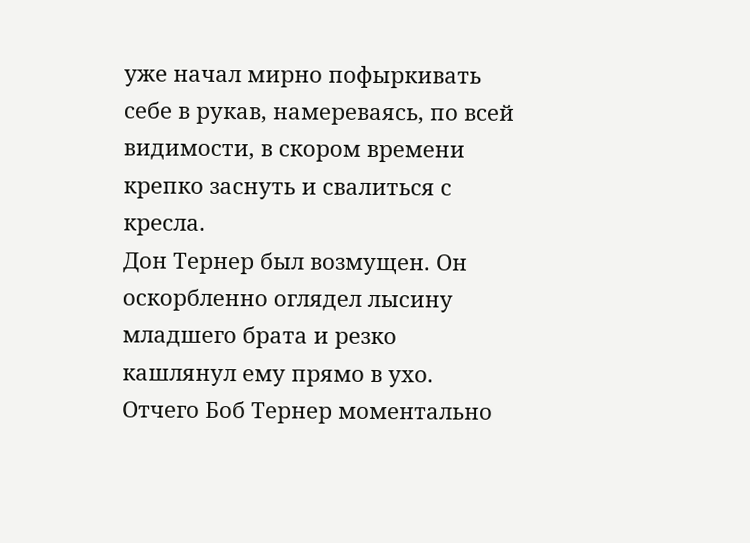уже начал мирно пофыркивать себе в рукав, намереваясь, по всей видимости, в скором времени крепко заснуть и свалиться с кресла.
Дон Тернер был возмущен. Он оскорбленно оглядел лысину младшего брата и резко кашлянул ему прямо в ухо.
Отчего Боб Тернер моментально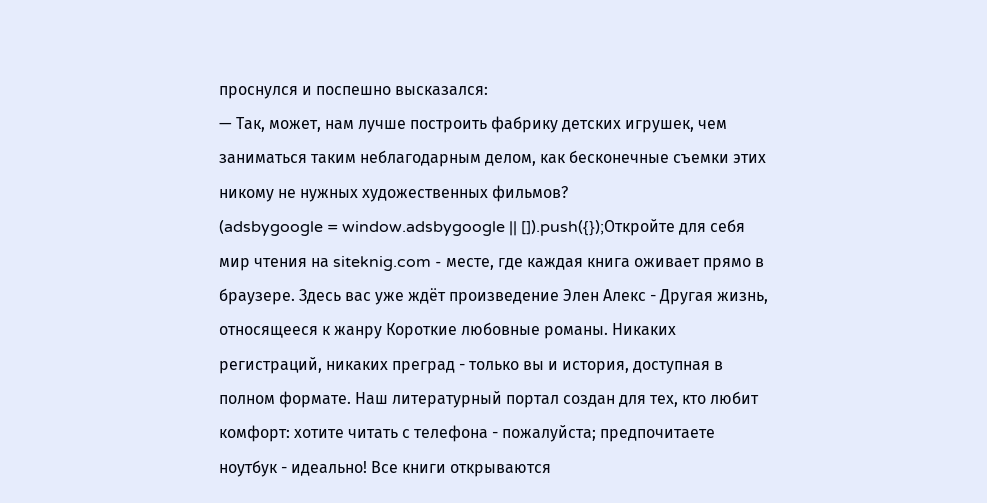проснулся и поспешно высказался:
— Так, может, нам лучше построить фабрику детских игрушек, чем заниматься таким неблагодарным делом, как бесконечные съемки этих никому не нужных художественных фильмов?
(adsbygoogle = window.adsbygoogle || []).push({});Откройте для себя мир чтения на siteknig.com - месте, где каждая книга оживает прямо в браузере. Здесь вас уже ждёт произведение Элен Алекс - Другая жизнь, относящееся к жанру Короткие любовные романы. Никаких регистраций, никаких преград - только вы и история, доступная в полном формате. Наш литературный портал создан для тех, кто любит комфорт: хотите читать с телефона - пожалуйста; предпочитаете ноутбук - идеально! Все книги открываются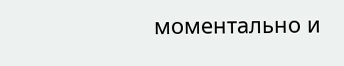моментально и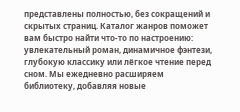представлены полностью, без сокращений и скрытых страниц. Каталог жанров поможет вам быстро найти что-то по настроению: увлекательный роман, динамичное фэнтези, глубокую классику или лёгкое чтение перед сном. Мы ежедневно расширяем библиотеку, добавляя новые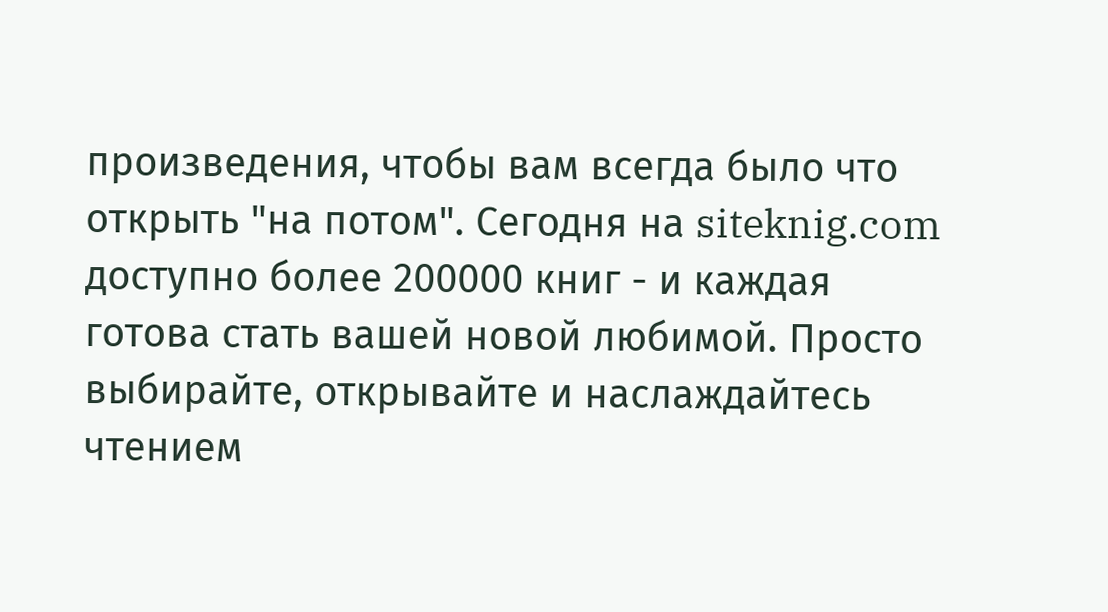произведения, чтобы вам всегда было что открыть "на потом". Сегодня на siteknig.com доступно более 200000 книг - и каждая готова стать вашей новой любимой. Просто выбирайте, открывайте и наслаждайтесь чтением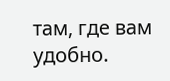там, где вам удобно.